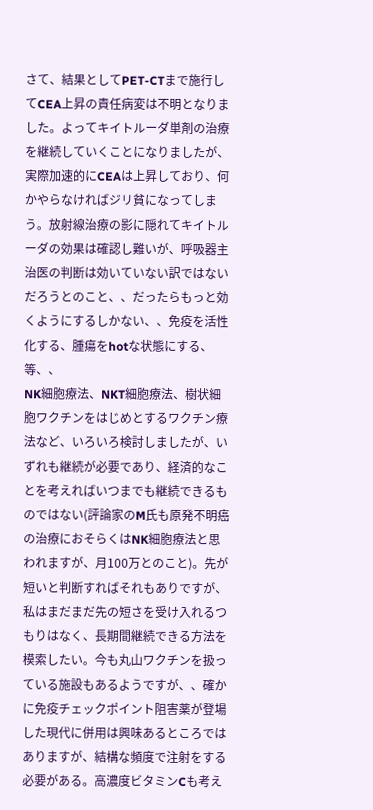さて、結果としてPET-CTまで施行してCEA上昇の責任病変は不明となりました。よってキイトルーダ単剤の治療を継続していくことになりましたが、実際加速的にCEAは上昇しており、何かやらなければジリ貧になってしまう。放射線治療の影に隠れてキイトルーダの効果は確認し難いが、呼吸器主治医の判断は効いていない訳ではないだろうとのこと、、だったらもっと効くようにするしかない、、免疫を活性化する、腫瘍をhotな状態にする、等、、
NK細胞療法、NKT細胞療法、樹状細胞ワクチンをはじめとするワクチン療法など、いろいろ検討しましたが、いずれも継続が必要であり、経済的なことを考えればいつまでも継続できるものではない(評論家のM氏も原発不明癌の治療におそらくはNK細胞療法と思われますが、月100万とのこと)。先が短いと判断すればそれもありですが、私はまだまだ先の短さを受け入れるつもりはなく、長期間継続できる方法を模索したい。今も丸山ワクチンを扱っている施設もあるようですが、、確かに免疫チェックポイント阻害薬が登場した現代に併用は興味あるところではありますが、結構な頻度で注射をする必要がある。高濃度ビタミンCも考え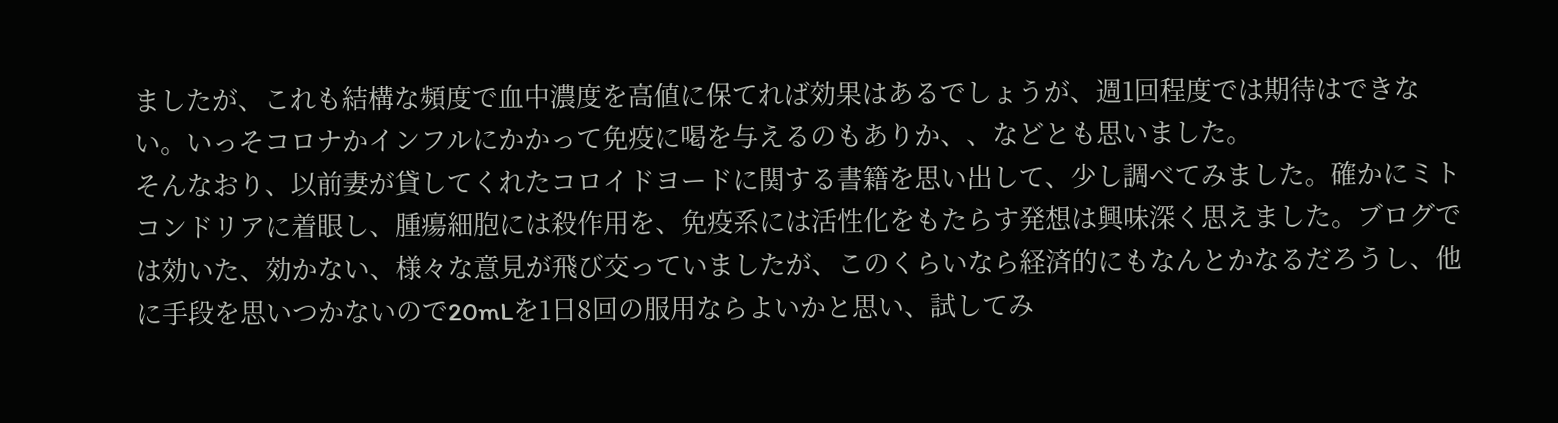ましたが、これも結構な頻度で血中濃度を高値に保てれば効果はあるでしょうが、週1回程度では期待はできない。いっそコロナかインフルにかかって免疫に喝を与えるのもありか、、などとも思いました。
そんなおり、以前妻が貸してくれたコロイドヨードに関する書籍を思い出して、少し調べてみました。確かにミトコンドリアに着眼し、腫瘍細胞には殺作用を、免疫系には活性化をもたらす発想は興味深く思えました。ブログでは効いた、効かない、様々な意見が飛び交っていましたが、このくらいなら経済的にもなんとかなるだろうし、他に手段を思いつかないので20mLを1日8回の服用ならよいかと思い、試してみ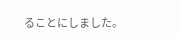ることにしました。